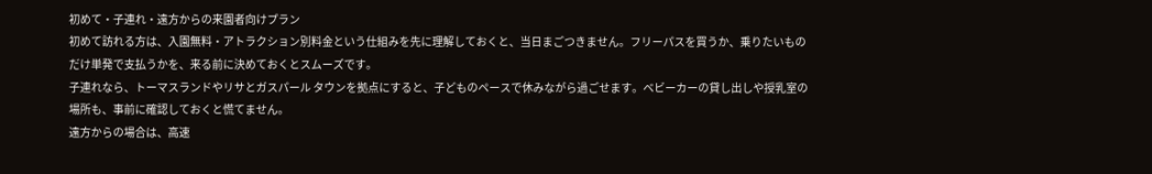初めて・子連れ・遠方からの来園者向けプラン
初めて訪れる方は、入園無料・アトラクション別料金という仕組みを先に理解しておくと、当日まごつきません。フリーパスを買うか、乗りたいものだけ単発で支払うかを、来る前に決めておくとスムーズです。
子連れなら、トーマスランドやリサとガスパール タウンを拠点にすると、子どものペースで休みながら過ごせます。ベビーカーの貸し出しや授乳室の場所も、事前に確認しておくと慌てません。
遠方からの場合は、高速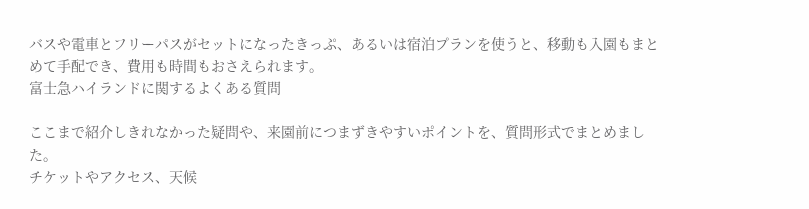バスや電車とフリーパスがセットになったきっぷ、あるいは宿泊プランを使うと、移動も入園もまとめて手配でき、費用も時間もおさえられます。
富士急ハイランドに関するよくある質問

ここまで紹介しきれなかった疑問や、来園前につまずきやすいポイントを、質問形式でまとめました。
チケットやアクセス、天候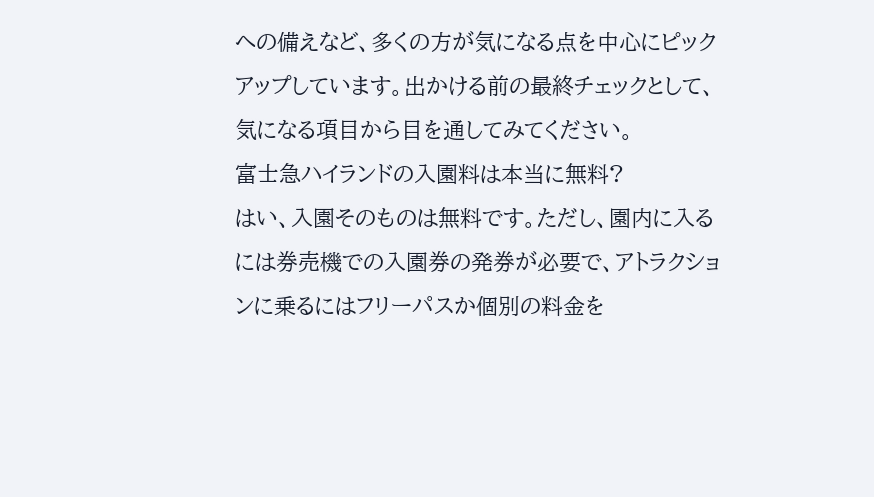への備えなど、多くの方が気になる点を中心にピックアップしています。出かける前の最終チェックとして、気になる項目から目を通してみてください。
富士急ハイランドの入園料は本当に無料?
はい、入園そのものは無料です。ただし、園内に入るには券売機での入園券の発券が必要で、アトラクションに乗るにはフリーパスか個別の料金を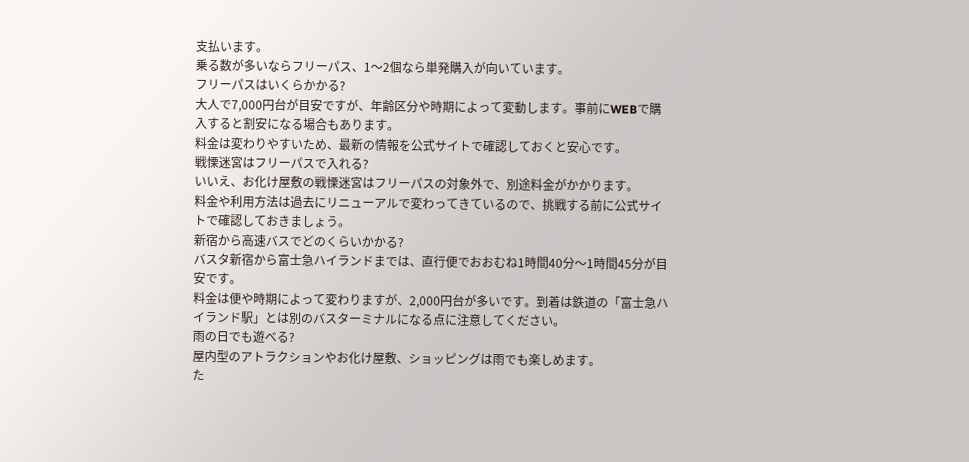支払います。
乗る数が多いならフリーパス、1〜2個なら単発購入が向いています。
フリーパスはいくらかかる?
大人で7,000円台が目安ですが、年齢区分や時期によって変動します。事前にWEBで購入すると割安になる場合もあります。
料金は変わりやすいため、最新の情報を公式サイトで確認しておくと安心です。
戦慄迷宮はフリーパスで入れる?
いいえ、お化け屋敷の戦慄迷宮はフリーパスの対象外で、別途料金がかかります。
料金や利用方法は過去にリニューアルで変わってきているので、挑戦する前に公式サイトで確認しておきましょう。
新宿から高速バスでどのくらいかかる?
バスタ新宿から富士急ハイランドまでは、直行便でおおむね1時間40分〜1時間45分が目安です。
料金は便や時期によって変わりますが、2,000円台が多いです。到着は鉄道の「富士急ハイランド駅」とは別のバスターミナルになる点に注意してください。
雨の日でも遊べる?
屋内型のアトラクションやお化け屋敷、ショッピングは雨でも楽しめます。
た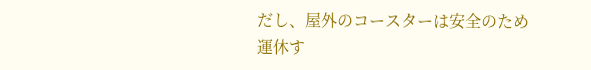だし、屋外のコースターは安全のため運休す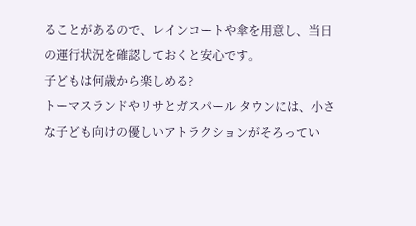ることがあるので、レインコートや傘を用意し、当日の運行状況を確認しておくと安心です。
子どもは何歳から楽しめる?
トーマスランドやリサとガスパール タウンには、小さな子ども向けの優しいアトラクションがそろってい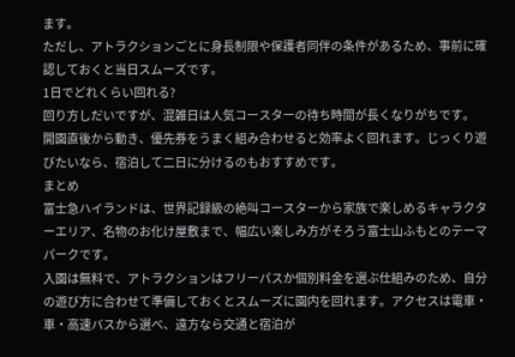ます。
ただし、アトラクションごとに身長制限や保護者同伴の条件があるため、事前に確認しておくと当日スムーズです。
1日でどれくらい回れる?
回り方しだいですが、混雑日は人気コースターの待ち時間が長くなりがちです。
開園直後から動き、優先券をうまく組み合わせると効率よく回れます。じっくり遊びたいなら、宿泊して二日に分けるのもおすすめです。
まとめ
富士急ハイランドは、世界記録級の絶叫コースターから家族で楽しめるキャラクターエリア、名物のお化け屋敷まで、幅広い楽しみ方がそろう富士山ふもとのテーマパークです。
入園は無料で、アトラクションはフリーパスか個別料金を選ぶ仕組みのため、自分の遊び方に合わせて準備しておくとスムーズに園内を回れます。アクセスは電車・車・高速バスから選べ、遠方なら交通と宿泊が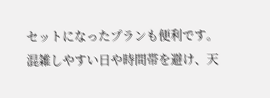セットになったプランも便利です。
混雑しやすい日や時間帯を避け、天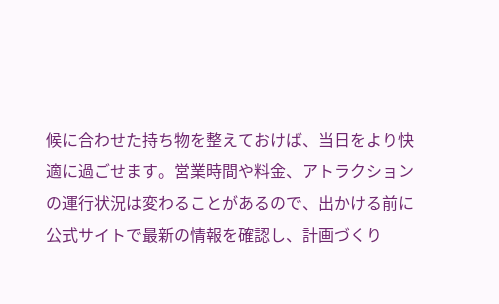候に合わせた持ち物を整えておけば、当日をより快適に過ごせます。営業時間や料金、アトラクションの運行状況は変わることがあるので、出かける前に公式サイトで最新の情報を確認し、計画づくり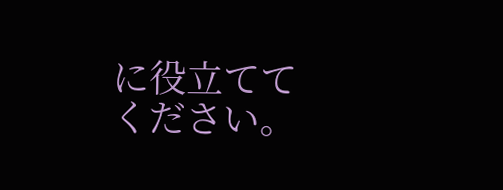に役立ててください。